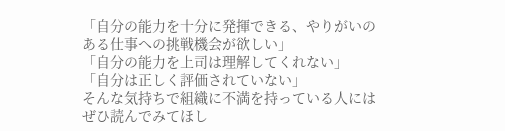「自分の能力を十分に発揮できる、やりがいのある仕事への挑戦機会が欲しい」
「自分の能力を上司は理解してくれない」
「自分は正しく評価されていない」
そんな気持ちで組織に不満を持っている人にはぜひ読んでみてほし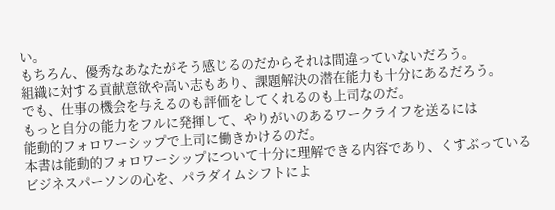い。
もちろん、優秀なあなたがそう感じるのだからそれは間違っていないだろう。
組織に対する貢献意欲や高い志もあり、課題解決の潜在能力も十分にあるだろう。
でも、仕事の機会を与えるのも評価をしてくれるのも上司なのだ。
もっと自分の能力をフルに発揮して、やりがいのあるワークライフを送るには
能動的フォロワーシップで上司に働きかけるのだ。
本書は能動的フォロワーシップについて十分に理解できる内容であり、くすぶっている
ビジネスパーソンの心を、パラダイムシフトによ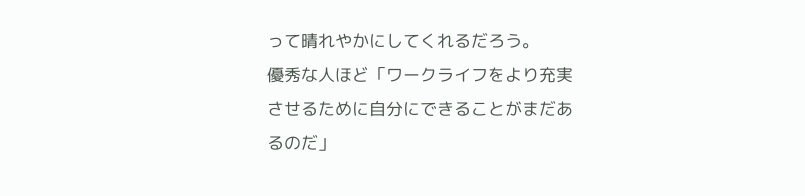って晴れやかにしてくれるだろう。
優秀な人ほど「ワークライフをより充実させるために自分にできることがまだあるのだ」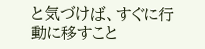と気づけば、すぐに行動に移すこと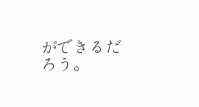ができるだろう。